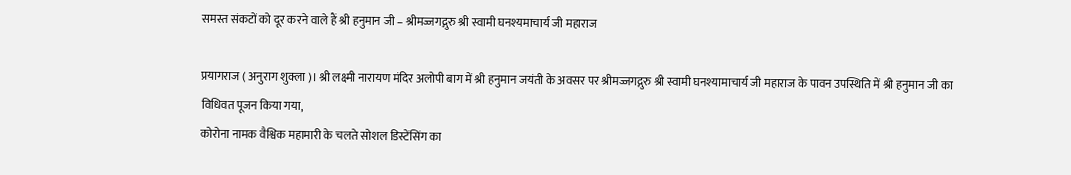समस्त संकटों को दूर करने वाले हैं श्री हनुमान जी – श्रीमज्जगद्गुरु श्री स्वामी घनश्यमाचार्य जी महाराज

प्रयागराज ( अनुराग शुक्ला )। श्री लक्ष्मी नारायण मंदिर अलोपी बाग में श्री हनुमान जयंती के अवसर पर श्रीमज्जगद्गुरु श्री स्वामी घनश्यामाचार्य जी महाराज के पावन उपस्थिति में श्री हनुमान जी का विधिवत पूजन किया गया,
कोरोना नामक वैश्विक महामारी के चलते सोशल डिस्टेंसिंग का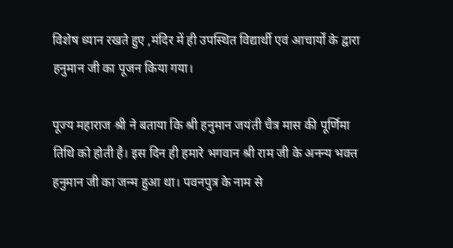विशेष ध्यान रखते हुए ,मंदिर में ही उपस्थित विद्यार्थी एवं आचार्यों के द्वारा हनुमान जी का पूजन किया गया।

पूज्य महाराज श्री ने बताया कि श्री हनुमान जयंती चैत्र मास की पूर्णिमा तिथि को होती है। इस दिन ही हमारे भगवान श्री राम जी के अनन्य भक्त हनुमान जी का जन्म हुआ था। पवनपुत्र के नाम से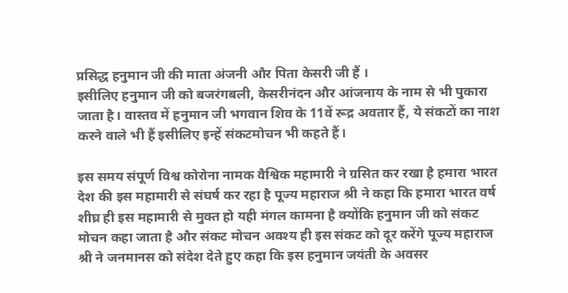प्रसिद्ध हनुमान जी की माता अंजनी और पिता केसरी जी हैं ।
इसीलिए हनुमान जी को बजरंगबली, केसरीनंदन और आंजनाय के नाम से भी पुकारा जाता है। वास्तव में हनुमान जी भगवान शिव के 11वें रूद्र अवतार हैं, ये संकटों का नाश करने वाले भी हैं इसीलिए इन्हें संकटमोचन भी कहते हैं।

इस समय संपूर्ण विश्व कोरोना नामक वैश्विक महामारी ने ग्रसित कर रखा है हमारा भारत देश की इस महामारी से संघर्ष कर रहा है पूज्य महाराज श्री ने कहा कि हमारा भारत वर्ष शीघ्र ही इस महामारी से मुक्त हो यही मंगल कामना है क्योंकि हनुमान जी को संकट मोचन कहा जाता है और संकट मोचन अवश्य ही इस संकट को दूर करेंगे पूज्य महाराज श्री ने जनमानस को संदेश देते हुए कहा कि इस हनुमान जयंती के अवसर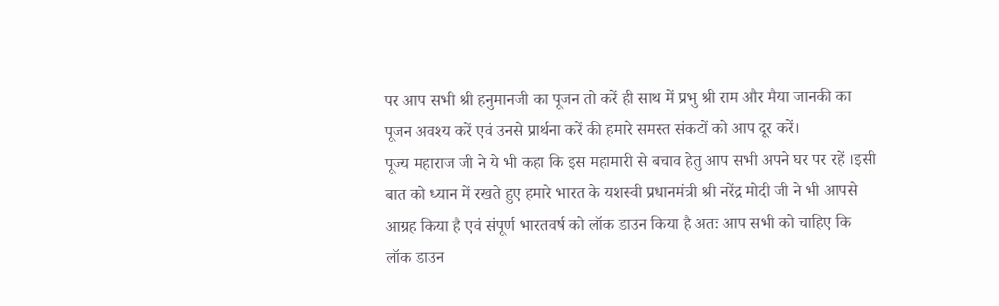पर आप सभी श्री हनुमानजी का पूजन तो करें ही साथ में प्रभु श्री राम और मैया जानकी का पूजन अवश्य करें एवं उनसे प्रार्थना करें की हमारे समस्त संकटों को आप दूर करें।
पूज्य महाराज जी ने ये भी कहा कि इस महामारी से बचाव हेतु आप सभी अपने घर पर रहें ।इसी बात को ध्यान में रखते हुए हमारे भारत के यशस्वी प्रधानमंत्री श्री नरेंद्र मोदी जी ने भी आपसे आग्रह किया है एवं संपूर्ण भारतवर्ष को लॉक डाउन किया है अतः आप सभी को चाहिए कि लॉक डाउन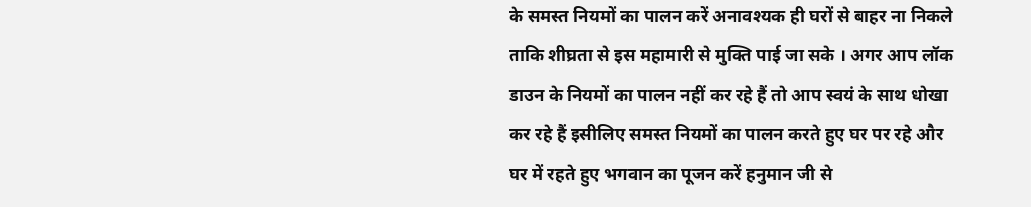के समस्त नियमों का पालन करें अनावश्यक ही घरों से बाहर ना निकले ताकि शीघ्रता से इस महामारी से मुक्ति पाई जा सके । अगर आप लॉक डाउन के नियमों का पालन नहीं कर रहे हैं तो आप स्वयं के साथ धोखा कर रहे हैं इसीलिए समस्त नियमों का पालन करते हुए घर पर रहे और घर में रहते हुए भगवान का पूजन करें हनुमान जी से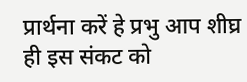प्रार्थना करें हे प्रभु आप शीघ्र ही इस संकट को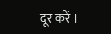दूर करें ।